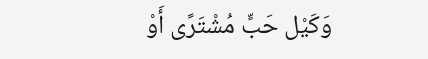وَكَيْل حَبٍّ مُشْتَرًى أَوْ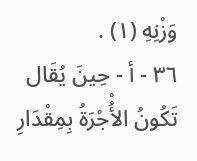وَزْنِهِ (١) .
٣٦ - أ - حِينَ يُقَال تَكُونُ الأُْجْرَةُ بِمِقْدَارِ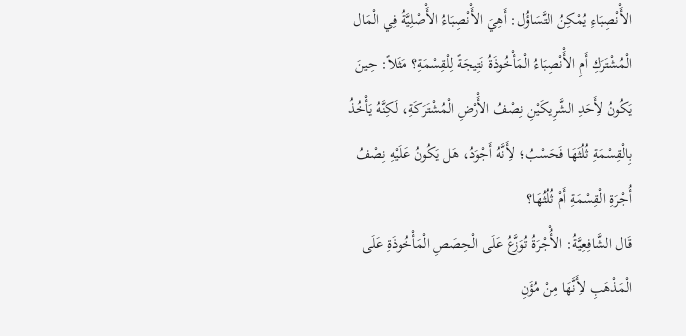الأَْنْصِبَاءِ يُمْكِنُ التَّسَاؤُل: أَهِيَ الأَْنْصِبَاءُ الأَْصْلِيَّةُ فِي الْمَال الْمُشْتَرَكِ أَمِ الأَْنْصِبَاءُ الْمَأْخُوذَةُ نَتِيجَةً لِلْقِسْمَةِ؟ مَثَلاً: حِينَ يَكُونُ لأَِحَدِ الشَّرِيكَيْنِ نِصْفُ الأَْرْضِ الْمُشْتَرَكَةِ، لَكِنَّهُ يَأْخُذُ بِالْقِسْمَةِ ثُلُثَهَا فَحَسْبُ؛ لأَِنَّهُ أَجْوَدُ، هَل يَكُونُ عَلَيْهِ نِصْفُ أُجْرَةِ الْقِسْمَةِ أَمْ ثُلُثُهَا؟
قَال الشَّافِعِيَّةُ: الأُْجْرَةُ تُوَزَّعُ عَلَى الْحِصَصِ الْمَأْخُوذَةِ عَلَى الْمَذْهَبِ لأَِنَّهَا مِنْ مُؤَنِ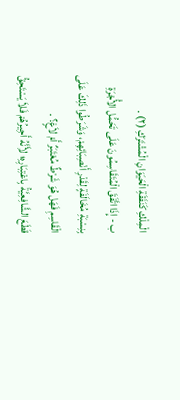الْمِلْكِ كَنَفَقَةِ الْحَيَوَانِ الْمُشْتَرَكِ (٢) .
ب - إِذَا اتَّفَقَ الْمُتَقَاسِمُونَ عَلَى تَحَمُّل الأُْجْرَةِ بِنِسْبَةِ مُخَالَفَةٍ لِقَدْرِ أَنْصِبَائِهِمْ، وَشَرَطُوا ذَلِكَ عَلَى الْقَاسِمِ فَهَل هُوَ شَرْطٌ مُعْتَبَرٌ أَمْ لاَغٍ؟ .
قَطَعَ الشَّافِعِيَّةُ بِاعْتِبَارِهِ؛ لأَِنَّهُ أَجِيرُهُمْ فَلاَ يَسْتَحِقُّ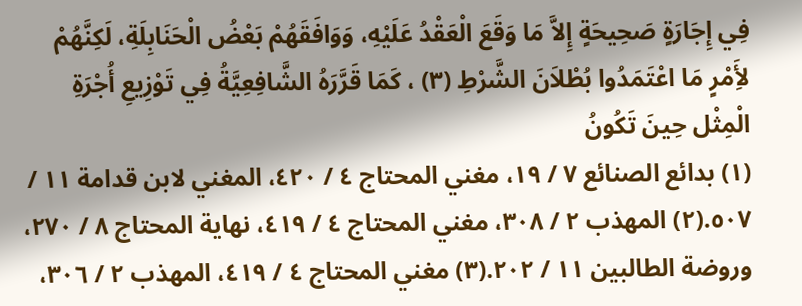فِي إِجَارَةٍ صَحِيحَةٍ إِلاَّ مَا وَقَعَ الْعَقْدُ عَلَيْهِ، وَوَافَقَهُمْ بَعْضُ الْحَنَابِلَةِ، لَكِنَّهُمْ لأَِمْرٍ مَا اعْتَمَدُوا بُطْلاَنَ الشَّرْطِ (٣) ، كَمَا قَرَّرَهُ الشَّافِعِيَّةُ فِي تَوْزِيعِ أُجْرَةِ الْمِثْل حِينَ تَكُونُ
(١) بدائع الصنائع ٧ / ١٩، مغني المحتاج ٤ / ٤٢٠، المغني لابن قدامة ١١ / ٥٠٧.(٢) المهذب ٢ / ٣٠٨، مغني المحتاج ٤ / ٤١٩، نهاية المحتاج ٨ / ٢٧٠، وروضة الطالبين ١١ / ٢٠٢.(٣) مغني المحتاج ٤ / ٤١٩، المهذب ٢ / ٣٠٦،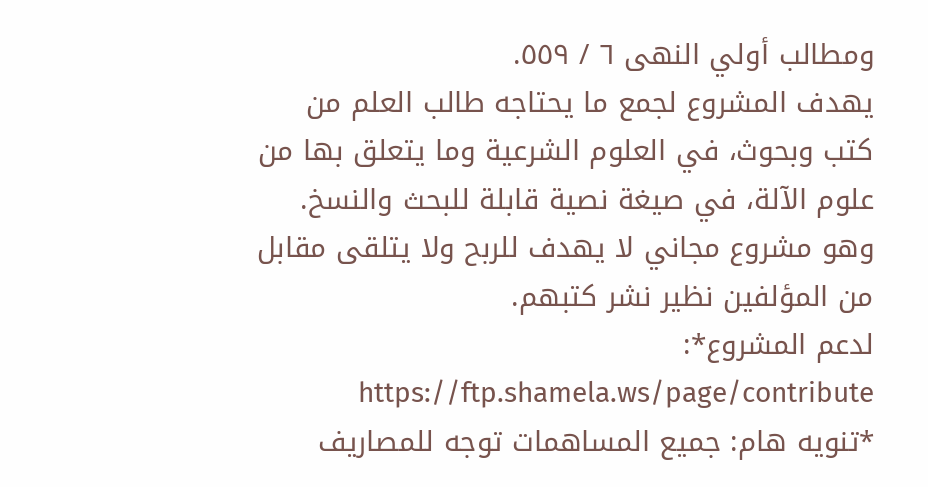ومطالب أولي النهى ٦ / ٥٥٩.
يهدف المشروع لجمع ما يحتاجه طالب العلم من كتب وبحوث، في العلوم الشرعية وما يتعلق بها من علوم الآلة، في صيغة نصية قابلة للبحث والنسخ.
وهو مشروع مجاني لا يهدف للربح ولا يتلقى مقابل من المؤلفين نظير نشر كتبهم.
لدعم المشروع*: https://ftp.shamela.ws/page/contribute
*تنويه هام: جميع المساهمات توجه للمصاريف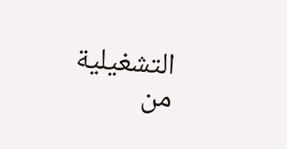التشغيلية من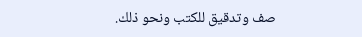صف وتدقيق للكتب ونحو ذلك.